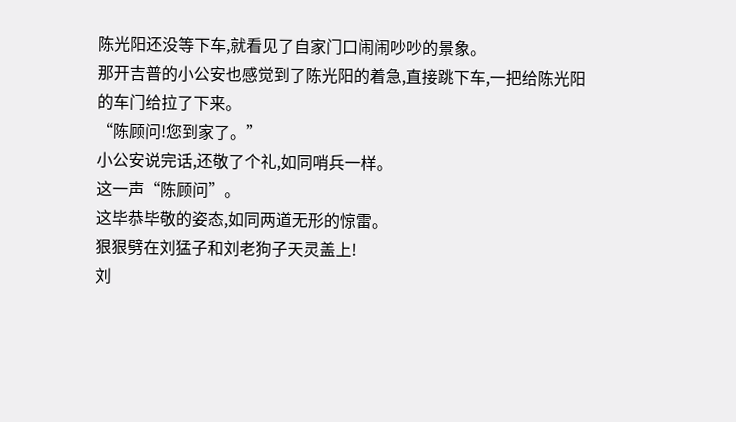陈光阳还没等下车,就看见了自家门口闹闹吵吵的景象。
那开吉普的小公安也感觉到了陈光阳的着急,直接跳下车,一把给陈光阳的车门给拉了下来。
“陈顾问!您到家了。”
小公安说完话,还敬了个礼,如同哨兵一样。
这一声“陈顾问”。
这毕恭毕敬的姿态,如同两道无形的惊雷。
狠狠劈在刘猛子和刘老狗子天灵盖上!
刘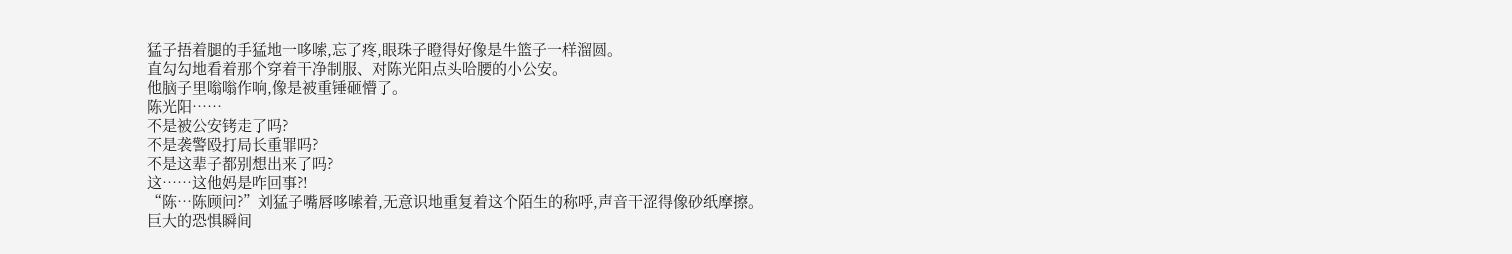猛子捂着腿的手猛地一哆嗦,忘了疼,眼珠子瞪得好像是牛篮子一样溜圆。
直勾勾地看着那个穿着干净制服、对陈光阳点头哈腰的小公安。
他脑子里嗡嗡作响,像是被重锤砸懵了。
陈光阳……
不是被公安铐走了吗?
不是袭警殴打局长重罪吗?
不是这辈子都别想出来了吗?
这……这他妈是咋回事?!
“陈…陈顾问?”刘猛子嘴唇哆嗦着,无意识地重复着这个陌生的称呼,声音干涩得像砂纸摩擦。
巨大的恐惧瞬间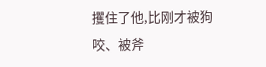攫住了他,比刚才被狗咬、被斧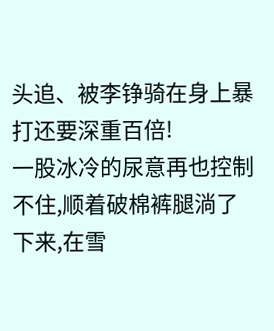头追、被李铮骑在身上暴打还要深重百倍!
一股冰冷的尿意再也控制不住,顺着破棉裤腿淌了下来,在雪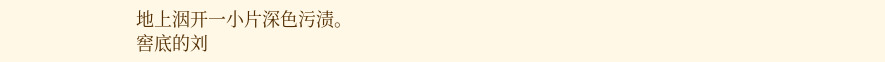地上洇开一小片深色污渍。
窖底的刘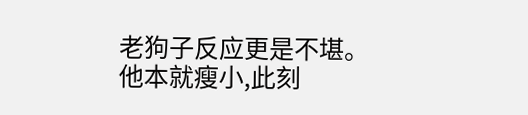老狗子反应更是不堪。
他本就瘦小,此刻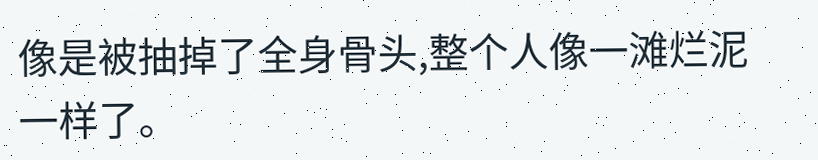像是被抽掉了全身骨头,整个人像一滩烂泥一样了。